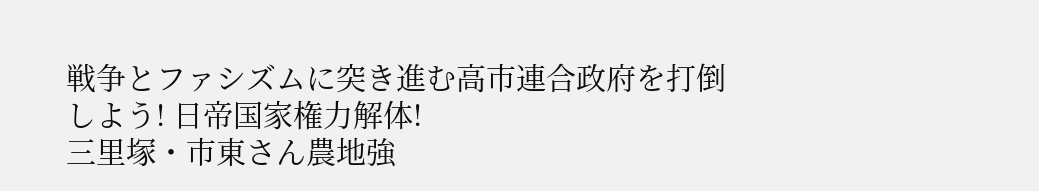戦争とファシズムに突き進む高市連合政府を打倒しよう! 日帝国家権力解体!
三里塚・市東さん農地強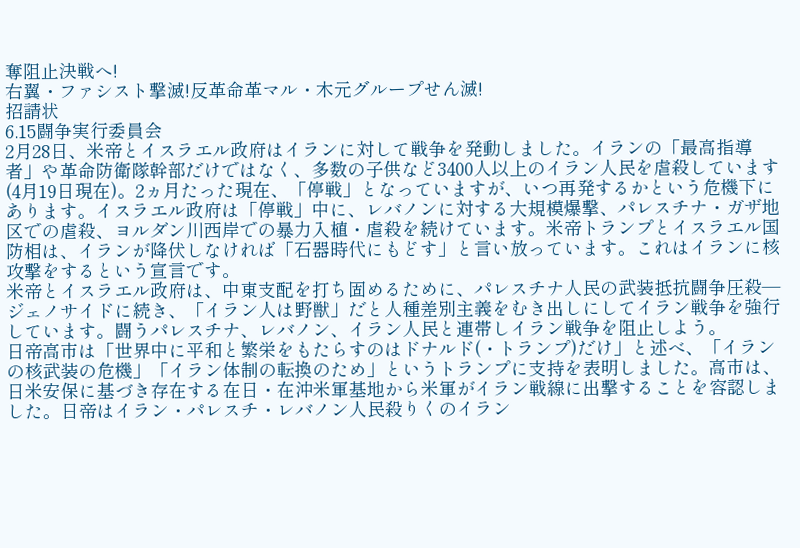奪阻止決戦へ!
右翼・ファシスト撃滅!反革命革マル・木元グループせん滅!
招請状
6.15闘争実行委員会
2月28日、米帝とイスラエル政府はイランに対して戦争を発動しました。イランの「最高指導者」や革命防衛隊幹部だけではなく、多数の子供など3400人以上のイラン人民を虐殺しています(4月19日現在)。2ヵ月たった現在、「停戦」となっていますが、いつ再発するかという危機下にあります。イスラエル政府は「停戦」中に、レバノンに対する大規模爆撃、パレスチナ・ガザ地区での虐殺、ヨルダン川西岸での暴力入植・虐殺を続けています。米帝トランプとイスラエル国防相は、イランが降伏しなければ「石器時代にもどす」と言い放っています。これはイランに核攻撃をするという宣言です。
米帝とイスラエル政府は、中東支配を打ち固めるために、パレスチナ人民の武装抵抗闘争圧殺―ジェノサイドに続き、「イラン人は野獣」だと人種差別主義をむき出しにしてイラン戦争を強行しています。闘うパレスチナ、レバノン、イラン人民と連帯しイラン戦争を阻止しよう。
日帝高市は「世界中に平和と繁栄をもたらすのはドナルド(・トランプ)だけ」と述べ、「イランの核武装の危機」「イラン体制の転換のため」というトランプに支持を表明しました。高市は、日米安保に基づき存在する在日・在沖米軍基地から米軍がイラン戦線に出撃することを容認しました。日帝はイラン・パレスチ・レバノン人民殺りくのイラン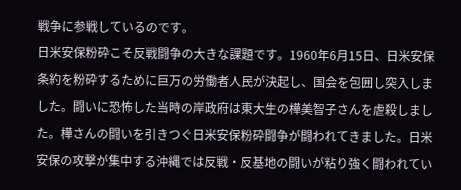戦争に参戦しているのです。
日米安保粉砕こそ反戦闘争の大きな課題です。1960年6月15日、日米安保条約を粉砕するために巨万の労働者人民が決起し、国会を包囲し突入しました。闘いに恐怖した当時の岸政府は東大生の樺美智子さんを虐殺しました。樺さんの闘いを引きつぐ日米安保粉砕闘争が闘われてきました。日米安保の攻撃が集中する沖縄では反戦・反基地の闘いが粘り強く闘われてい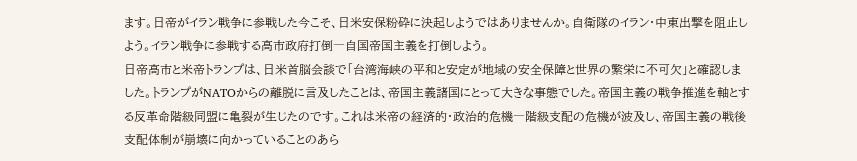ます。日帝がイラン戦争に参戦した今こそ、日米安保粉砕に決起しようではありませんか。自衛隊のイラン・中東出撃を阻止しよう。イラン戦争に参戦する高市政府打倒―自国帝国主義を打倒しよう。
日帝高市と米帝トランプは、日米首脳会談で「台湾海峡の平和と安定が地域の安全保障と世界の繁栄に不可欠」と確認しました。トランプがNATOからの離脱に言及したことは、帝国主義諸国にとって大きな事態でした。帝国主義の戦争推進を軸とする反革命階級同盟に亀裂が生じたのです。これは米帝の経済的・政治的危機―階級支配の危機が波及し、帝国主義の戦後支配体制が崩壊に向かっていることのあら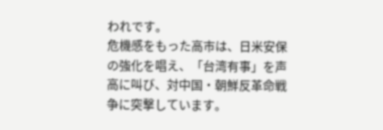われです。
危機感をもった高市は、日米安保の強化を唱え、「台湾有事」を声高に叫び、対中国・朝鮮反革命戦争に突撃しています。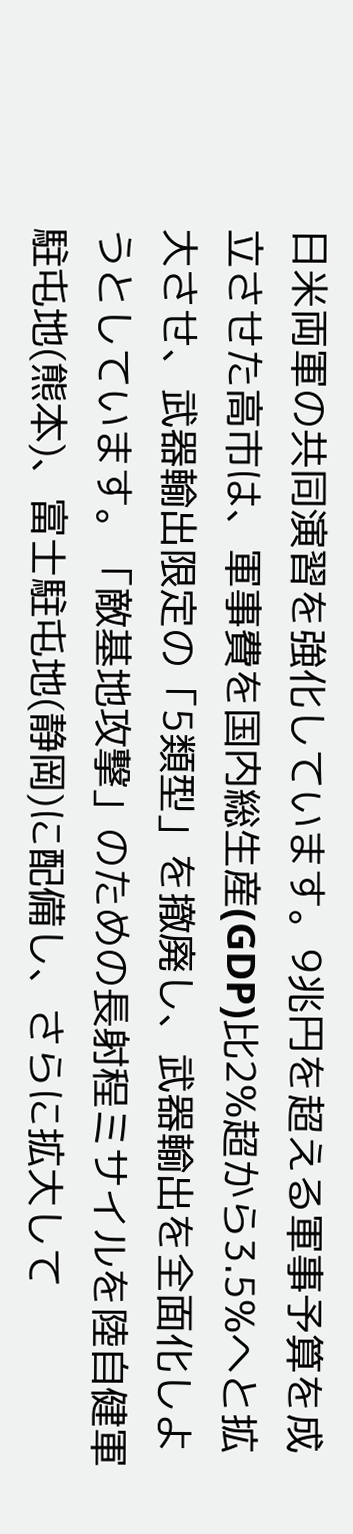日米両軍の共同演習を強化しています。9兆円を超える軍事予算を成立させた高市は、軍事費を国内総生産(GDP)比2%超から3.5%へと拡大させ、武器輸出限定の「5類型」を撤廃し、武器輸出を全面化しようとしています。「敵基地攻撃」のための長射程ミサイルを陸自健軍駐屯地(熊本)、富士駐屯地(静岡)に配備し、さらに拡大して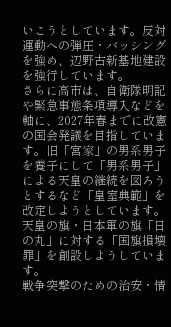いこうとしています。反対運動への弾圧・バッシングを強め、辺野古新基地建設を強行しています。
さらに高市は、自衛隊明記や緊急事態条項導入などを軸に、2027年春までに改憲の国会発議を目指しています。旧「宮家」の男系男子を養子にして「男系男子」による天皇の継続を図ろうとするなど「皇室典範」を改定しようとしています。天皇の旗・日本軍の旗「日の丸」に対する「国旗損壊罪」を創設しようしています。
戦争突撃のための治安・情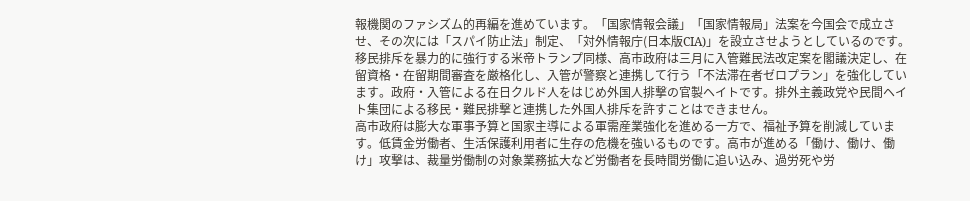報機関のファシズム的再編を進めています。「国家情報会議」「国家情報局」法案を今国会で成立させ、その次には「スパイ防止法」制定、「対外情報庁(日本版CIA)」を設立させようとしているのです。
移民排斥を暴力的に強行する米帝トランプ同様、高市政府は三月に入管難民法改定案を閣議決定し、在留資格・在留期間審査を厳格化し、入管が警察と連携して行う「不法滞在者ゼロプラン」を強化しています。政府・入管による在日クルド人をはじめ外国人排撃の官製ヘイトです。排外主義政党や民間ヘイト集団による移民・難民排撃と連携した外国人排斥を許すことはできません。
高市政府は膨大な軍事予算と国家主導による軍需産業強化を進める一方で、福祉予算を削減しています。低賃金労働者、生活保護利用者に生存の危機を強いるものです。高市が進める「働け、働け、働け」攻撃は、裁量労働制の対象業務拡大など労働者を長時間労働に追い込み、過労死や労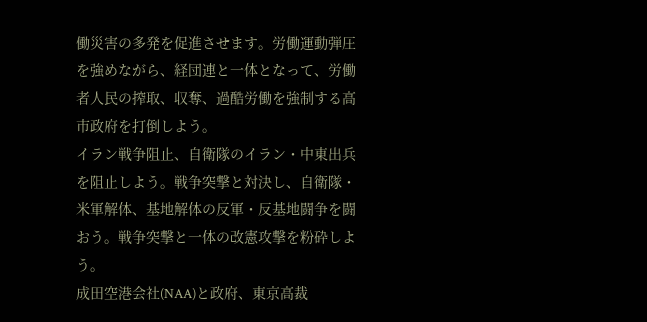働災害の多発を促進させます。労働運動弾圧を強めながら、経団連と一体となって、労働者人民の搾取、収奪、過酷労働を強制する高市政府を打倒しよう。
イラン戦争阻止、自衛隊のイラン・中東出兵を阻止しよう。戦争突撃と対決し、自衛隊・米軍解体、基地解体の反軍・反基地闘争を闘おう。戦争突撃と一体の改憲攻撃を粉砕しよう。
成田空港会社(NAA)と政府、東京高裁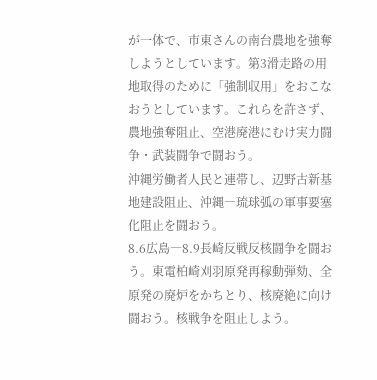が一体で、市東さんの南台農地を強奪しようとしています。第3滑走路の用地取得のために「強制収用」をおこなおうとしています。これらを許さず、農地強奪阻止、空港廃港にむけ実力闘争・武装闘争で闘おう。
沖縄労働者人民と連帯し、辺野古新基地建設阻止、沖縄―琉球弧の軍事要塞化阻止を闘おう。
8.6広島―8.9長崎反戦反核闘争を闘おう。東電柏崎刈羽原発再稼動弾劾、全原発の廃炉をかちとり、核廃絶に向け闘おう。核戦争を阻止しよう。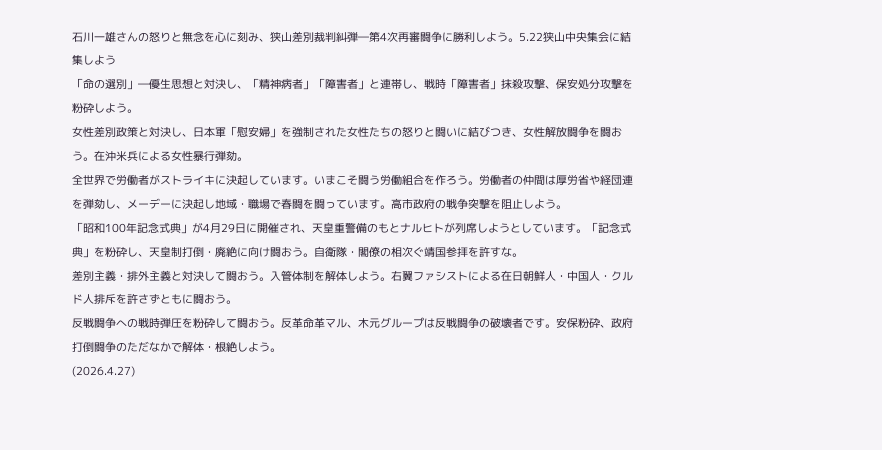石川一雄さんの怒りと無念を心に刻み、狭山差別裁判糾弾―第4次再審闘争に勝利しよう。5.22狭山中央集会に結集しよう
「命の選別」―優生思想と対決し、「精神病者」「障害者」と連帯し、戦時「障害者」抹殺攻撃、保安処分攻撃を粉砕しよう。
女性差別政策と対決し、日本軍「慰安婦」を強制された女性たちの怒りと闘いに結びつき、女性解放闘争を闘おう。在沖米兵による女性暴行弾劾。
全世界で労働者がストライキに決起しています。いまこそ闘う労働組合を作ろう。労働者の仲間は厚労省や経団連を弾劾し、メーデーに決起し地域・職場で春闘を闘っています。高市政府の戦争突撃を阻止しよう。
「昭和100年記念式典」が4月29日に開催され、天皇重警備のもとナルヒトが列席しようとしています。「記念式典」を粉砕し、天皇制打倒・廃絶に向け闘おう。自衛隊・閣僚の相次ぐ靖国参拝を許すな。
差別主義・排外主義と対決して闘おう。入管体制を解体しよう。右翼ファシストによる在日朝鮮人・中国人・クルド人排斥を許さずともに闘おう。
反戦闘争への戦時弾圧を粉砕して闘おう。反革命革マル、木元グループは反戦闘争の破壊者です。安保粉砕、政府打倒闘争のただなかで解体・根絶しよう。
(2026.4.27)